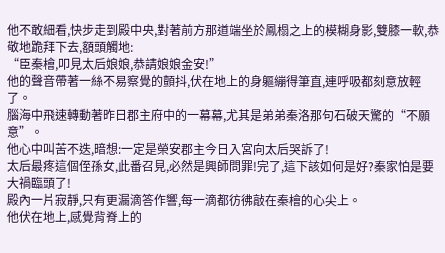他不敢細看,快步走到殿中央,對著前方那道端坐於鳳榻之上的模糊身影,雙膝一軟,恭敬地跪拜下去,額頭觸地:
“臣秦檜,叩見太后娘娘,恭請娘娘金安!”
他的聲音帶著一絲不易察覺的顫抖,伏在地上的身軀繃得筆直,連呼吸都刻意放輕了。
腦海中飛速轉動著昨日郡主府中的一幕幕,尤其是弟弟秦洛那句石破天驚的“不願意”。
他心中叫苦不迭,暗想:一定是榮安郡主今日入宮向太后哭訴了!
太后最疼這個侄孫女,此番召見,必然是興師問罪!完了,這下該如何是好?秦家怕是要大禍臨頭了!
殿內一片寂靜,只有更漏滴答作響,每一滴都彷彿敲在秦檜的心尖上。
他伏在地上,感覺背脊上的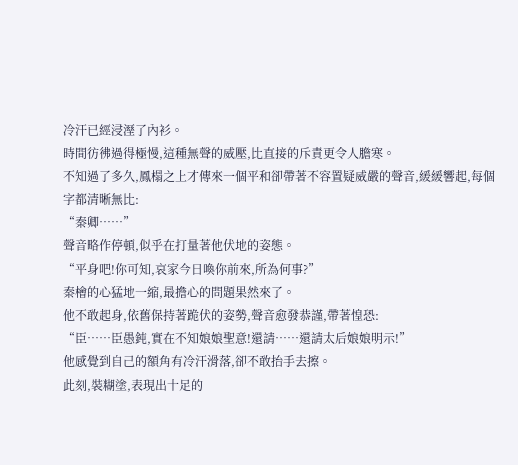冷汗已經浸溼了內衫。
時間彷彿過得極慢,這種無聲的威壓,比直接的斥責更令人膽寒。
不知過了多久,鳳榻之上才傳來一個平和卻帶著不容置疑威嚴的聲音,緩緩響起,每個字都清晰無比:
“秦卿……”
聲音略作停頓,似乎在打量著他伏地的姿態。
“平身吧!你可知,哀家今日喚你前來,所為何事?”
秦檜的心猛地一縮,最擔心的問題果然來了。
他不敢起身,依舊保持著跪伏的姿勢,聲音愈發恭謹,帶著惶恐:
“臣……臣愚鈍,實在不知娘娘聖意!還請……還請太后娘娘明示!”
他感覺到自己的額角有冷汗滑落,卻不敢抬手去擦。
此刻,裝糊塗,表現出十足的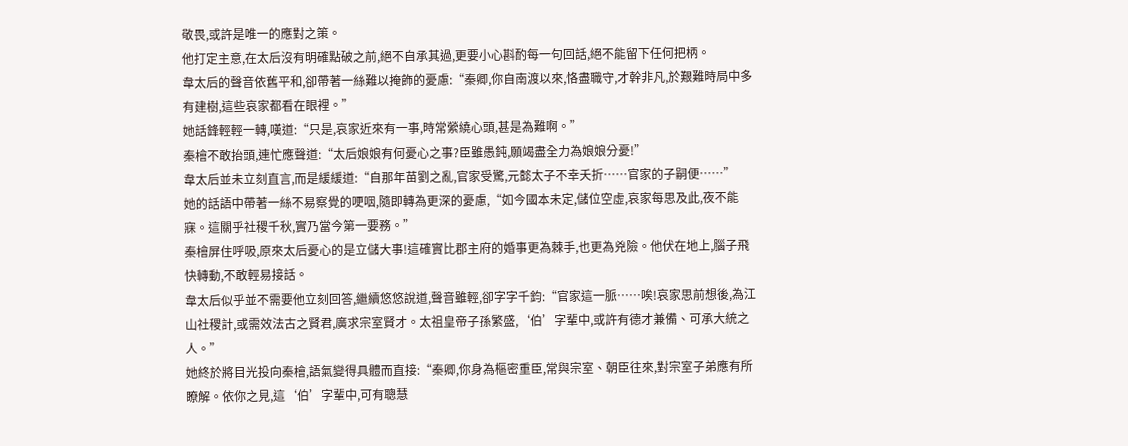敬畏,或許是唯一的應對之策。
他打定主意,在太后沒有明確點破之前,絕不自承其過,更要小心斟酌每一句回話,絕不能留下任何把柄。
韋太后的聲音依舊平和,卻帶著一絲難以掩飾的憂慮:“秦卿,你自南渡以來,恪盡職守,才幹非凡,於艱難時局中多有建樹,這些哀家都看在眼裡。”
她話鋒輕輕一轉,嘆道:“只是,哀家近來有一事,時常縈繞心頭,甚是為難啊。”
秦檜不敢抬頭,連忙應聲道:“太后娘娘有何憂心之事?臣雖愚鈍,願竭盡全力為娘娘分憂!”
韋太后並未立刻直言,而是緩緩道:“自那年苗劉之亂,官家受驚,元懿太子不幸夭折……官家的子嗣便……”
她的話語中帶著一絲不易察覺的哽咽,隨即轉為更深的憂慮,“如今國本未定,儲位空虛,哀家每思及此,夜不能寐。這關乎社稷千秋,實乃當今第一要務。”
秦檜屏住呼吸,原來太后憂心的是立儲大事!這確實比郡主府的婚事更為棘手,也更為兇險。他伏在地上,腦子飛快轉動,不敢輕易接話。
韋太后似乎並不需要他立刻回答,繼續悠悠說道,聲音雖輕,卻字字千鈞:“官家這一脈……唉!哀家思前想後,為江山社稷計,或需效法古之賢君,廣求宗室賢才。太祖皇帝子孫繁盛,‘伯’字輩中,或許有德才兼備、可承大統之人。”
她終於將目光投向秦檜,語氣變得具體而直接:“秦卿,你身為樞密重臣,常與宗室、朝臣往來,對宗室子弟應有所瞭解。依你之見,這‘伯’字輩中,可有聰慧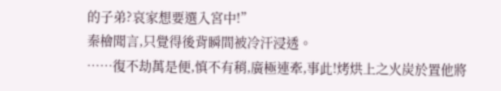的子弟?哀家想要選入宮中!”
秦檜聞言,只覺得後背瞬間被冷汗浸透。
……復不劫萬是便,慎不有稍,廣極連牽,事此!烤烘上之火炭於置他將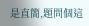是直簡,題問個這